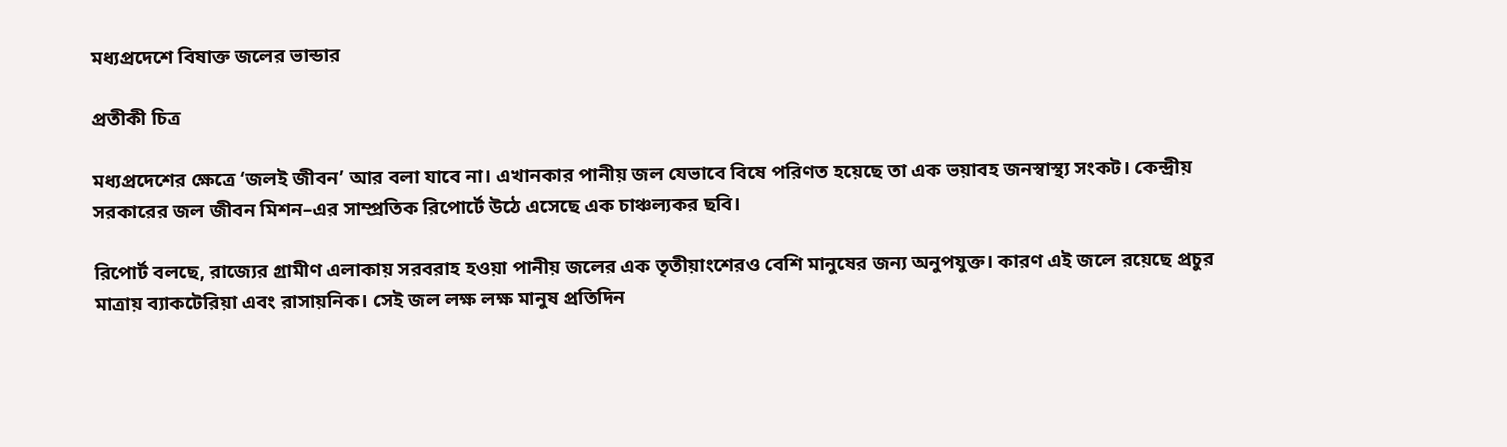মধ্যপ্রদেশে বিষাক্ত জলের ভান্ডার

প্রতীকী চিত্র

মধ্যপ্রদেশের ক্ষেত্রে ‘জলই জীবন’ আর বলা যাবে না। এখানকার পানীয় জল যেভাবে বিষে পরিণত হয়েছে তা এক ভয়াবহ জনস্বাস্থ্য সংকট। কেন্দ্রীয় সরকারের জল জীবন মিশন–এর সাম্প্রতিক রিপোর্টে উঠে এসেছে এক চাঞ্চল্যকর ছবি।

রিপোর্ট বলছে, রাজ্যের গ্রামীণ এলাকায় সরবরাহ হওয়া পানীয় জলের এক তৃতীয়াংশেরও বেশি মানুষের জন্য অনুপযুক্ত। কারণ এই জলে রয়েছে প্রচুর মাত্রায় ব্যাকটেরিয়া এবং রাসায়নিক। সেই জল লক্ষ লক্ষ মানুষ প্রতিদিন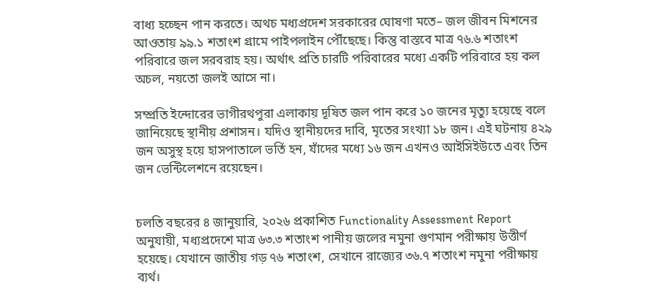বাধ্য হচ্ছেন পান করতে। অথচ মধ্যপ্রদেশ সরকারের ঘোষণা মতে– জল জীবন মিশনের আওতায় ৯৯.১ শতাংশ গ্রামে পাইপলাইন পৌঁছেছে। কিন্তু বাস্তবে মাত্র ৭৬.৬ শতাংশ পরিবারে জল সরবরাহ হয়। অর্থাৎ প্রতি চারটি পরিবারের মধ্যে একটি পরিবারে হয় কল অচল, নয়তো জলই আসে না।

সম্প্রতি ইন্দোরের ভাগীরথপুরা এলাকায় দূষিত জল পান করে ১০ জনের মৃত্যু হয়েছে বলে জানিয়েছে স্থানীয় প্রশাসন। যদিও স্থানীয়দের দাবি, মৃতের সংখ্যা ১৮ জন। এই ঘটনায় ৪২৯ জন অসুস্থ হয়ে হাসপাতালে ভর্তি হন, যাঁদের মধ্যে ১৬ জন এখনও আইসিইউতে এবং তিন জন ভেন্টিলেশনে রয়েছেন।


চলতি বছরের ৪ জানুয়ারি, ২০২৬ প্রকাশিত Functionality Assessment Report অনুযায়ী, মধ্যপ্রদেশে মাত্র ৬৩.৩ শতাংশ পানীয় জলের নমুনা গুণমান পরীক্ষায় উত্তীর্ণ হয়েছে। যেখানে জাতীয় গড় ৭৬ শতাংশ, সেখানে রাজ্যের ৩৬.৭ শতাংশ নমুনা পরীক্ষায় ব্যর্থ।